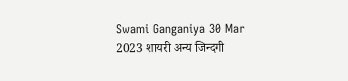Swami Ganganiya 30 Mar 2023 शायरी अन्य जिन्दगी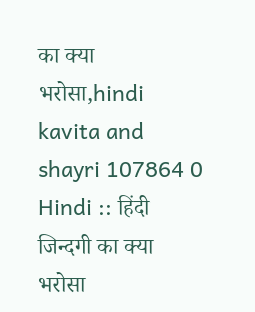का क्या भरोसा,hindi kavita and shayri 107864 0 Hindi :: हिंदी
जिन्दगी का क्या भरोसा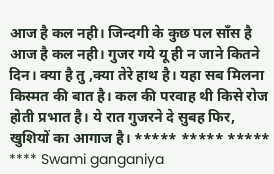आज है कल नही। जिन्दगी के कुछ पल साँस है आज है कल नही। गुजर गये यू ही न जाने कितने दिन। क्या है तु ,क्या तेरे हाथ है। यहा सब मिलना किस्मत की बात है। कल की परवाह थी किसे रोज होती प्रभात है। ये रात गुजरने दे सुबह फिर, खुशियों का आगाज है। ***** ***** ***** **** Swami ganganiya